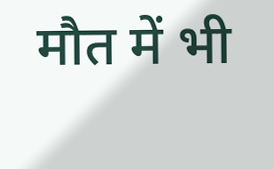मौत में भी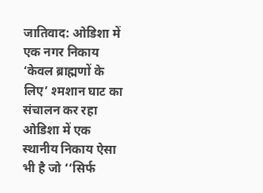जातिवाद: ओडिशा में एक नगर निकाय ‘केवल ब्राह्मणों के लिए’ श्मशान घाट का संचालन कर रहा
ओडिशा में एक स्थानीय निकाय ऐसा भी है जो ‘‘सिर्फ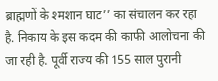ब्राह्मणों के श्मशान घाट’’ का संचालन कर रहा है. निकाय के इस कदम की काफी आलोचना की जा रही है. पूर्वी राज्य की 155 साल पुरानी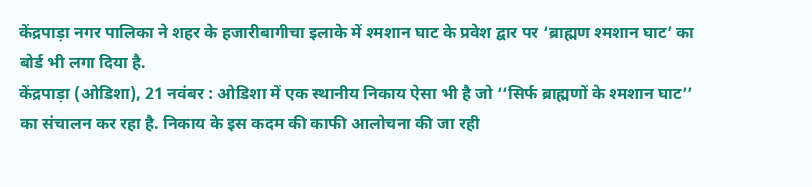केंद्रपाड़ा नगर पालिका ने शहर के हजारीबागीचा इलाके में श्मशान घाट के प्रवेश द्वार पर ‘ब्राह्मण श्मशान घाट’ का बोर्ड भी लगा दिया है.
केंद्रपाड़ा (ओडिशा), 21 नवंबर : ओडिशा में एक स्थानीय निकाय ऐसा भी है जो ‘‘सिर्फ ब्राह्मणों के श्मशान घाट’’ का संचालन कर रहा है. निकाय के इस कदम की काफी आलोचना की जा रही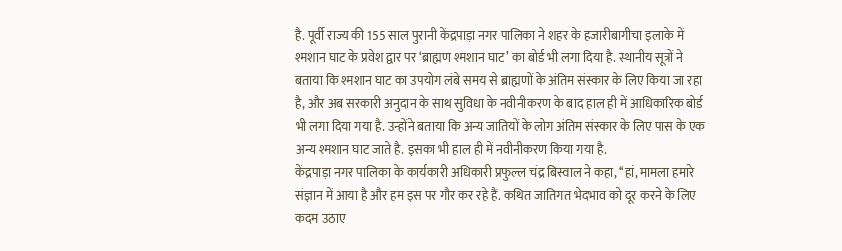है. पूर्वी राज्य की 155 साल पुरानी केंद्रपाड़ा नगर पालिका ने शहर के हजारीबागीचा इलाके में श्मशान घाट के प्रवेश द्वार पर ‘ब्राह्मण श्मशान घाट’ का बोर्ड भी लगा दिया है. स्थानीय सूत्रों ने बताया कि श्मशान घाट का उपयोग लंबे समय से ब्राह्मणों के अंतिम संस्कार के लिए किया जा रहा है, और अब सरकारी अनुदान के साथ सुविधा के नवीनीकरण के बाद हाल ही में आधिकारिक बोर्ड भी लगा दिया गया है. उन्होंने बताया कि अन्य जातियों के लोग अंतिम संस्कार के लिए पास के एक अन्य श्मशान घाट जाते है. इसका भी हाल ही में नवीनीकरण किया गया है.
केंद्रपाड़ा नगर पालिका के कार्यकारी अधिकारी प्रफुल्ल चंद्र बिस्वाल ने कहा, ‘‘हां, मामला हमारे संज्ञान में आया है और हम इस पर गौर कर रहे हैं. कथित जातिगत भेदभाव को दूर करने के लिए कदम उठाए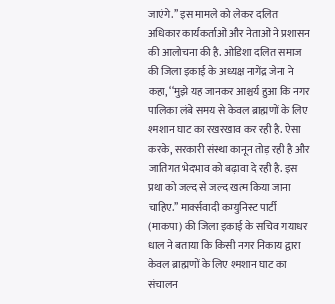जाएंगे.’’ इस मामले को लेकर दलित अधिकार कार्यकर्ताओं और नेताओं ने प्रशासन की आलोचना की है. ओडिशा दलित समाज की जिला इकाई के अध्यक्ष नागेंद्र जेना ने कहा, ‘‘मुझे यह जानकर आश्चर्य हुआ कि नगर पालिका लंबे समय से केवल ब्राह्मणों के लिए श्मशान घाट का रखरखाव कर रही है. ऐसा करके, सरकारी संस्था कानून तोड़ रही है और जातिगत भेदभाव को बढ़ावा दे रही है. इस प्रथा को जल्द से जल्द खत्म किया जाना चाहिए.’’ मार्क्सवादी कम्युनिस्ट पार्टी (माकपा) की जिला इकाई के सचिव गयाधर धाल ने बताया कि किसी नगर निकाय द्वारा केवल ब्राह्मणों के लिए श्मशान घाट का संचालन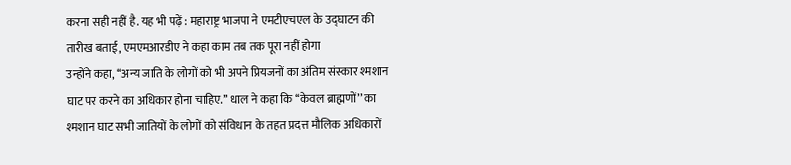करना सही नहीं है. यह भी पढ़ें : महाराष्ट्र भाजपा ने एमटीएचएल के उद्घाटन की तारीख बताई, एमएमआरडीए ने कहा काम तब तक पूरा नहीं होगा
उन्होंने कहा, ‘‘अन्य जाति के लोगों को भी अपने प्रियजनों का अंतिम संस्कार श्मशान घाट पर करने का अधिकार होना चाहिए.’’ धाल ने कहा कि ‘‘केवल ब्राह्मणों’’ का श्मशान घाट सभी जातियों के लोगों को संविधान के तहत प्रदत्त मौलिक अधिकारों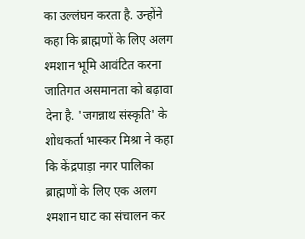का उल्लंघन करता है. उन्होंने कहा कि ब्राह्मणों के लिए अलग श्मशान भूमि आवंटित करना जातिगत असमानता को बढ़ावा देना है. 'जगन्नाथ संस्कृति' के शोधकर्ता भास्कर मिश्रा ने कहा कि केंद्रपाड़ा नगर पालिका ब्राह्मणों के लिए एक अलग श्मशान घाट का संचालन कर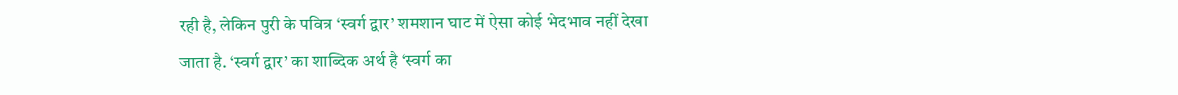रही है, लेकिन पुरी के पवित्र ‘स्वर्ग द्वार’ शमशान घाट में ऐसा कोई भेदभाव नहीं देखा जाता है. ‘स्वर्ग द्वार’ का शाब्दिक अर्थ है ‘स्वर्ग का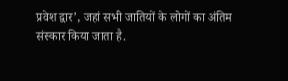प्रवेश द्वार’, जहां सभी जातियों के लोगों का अंतिम संस्कार किया जाता है.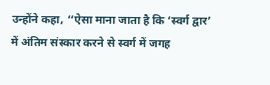उन्होंने कहा, ‘‘ऐसा माना जाता है कि ‘स्वर्ग द्वार’ में अंतिम संस्कार करने से स्वर्ग में जगह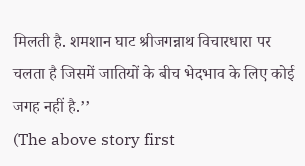मिलती है. शमशान घाट श्रीजगन्नाथ विचारधारा पर चलता है जिसमें जातियों के बीच भेदभाव के लिए कोई जगह नहीं है.’’
(The above story first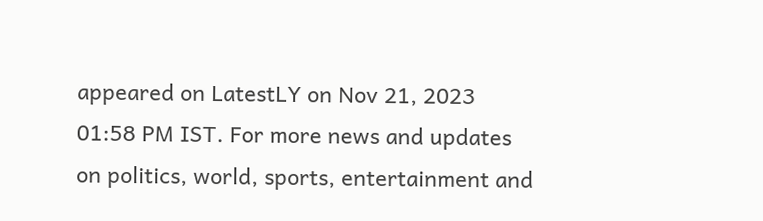appeared on LatestLY on Nov 21, 2023 01:58 PM IST. For more news and updates on politics, world, sports, entertainment and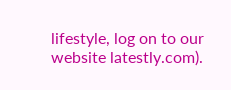lifestyle, log on to our website latestly.com).